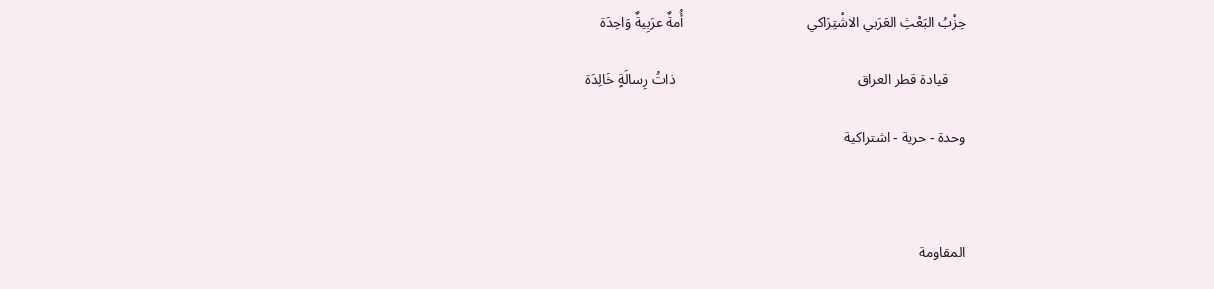حِزْبُ البَعْثِ العَرَبي الاشْتِرَاكي                                  أُمةٌ عرَبِيةٌ وَاحِدَة

     قيادة قطر العراق                                                  ذاتُ رِسالَةٍ خَالِدَة

وحدة - حرية - اشتراكية



المقاومة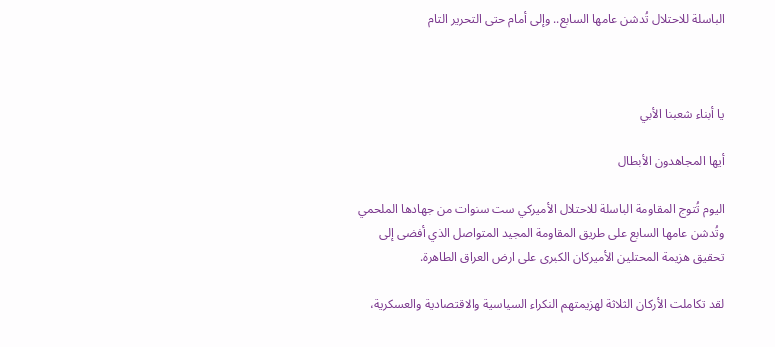الباسلة للاحتلال تُدشن عامها السابع.. وإلى أمام حتى التحرير التام



يا أبناء شعبنا الأبي

أيها المجاهدون الأبطال

اليوم تُتوج المقاومة الباسلة للاحتلال الأميركي ست سنوات من جهادها الملحمي وتُدشن عامها السابع على طريق المقاومة المجيد المتواصل الذي أفضى إلى تحقيق هزيمة المحتلين الأميركان الكبرى على ارض العراق الطاهرة.

لقد تكاملت الأركان الثلاثة لهزيمتهم النكراء السياسية والاقتصادية والعسكرية،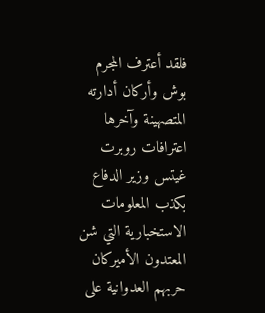فلقد أعترف المجرم بوش وأركان أدارته المتصهينة وآخرها اعترافات روبرت غيتس وزير الدفاع بكذب المعلومات الاستخبارية التي شن المعتدون الأميركان حربهم العدوانية على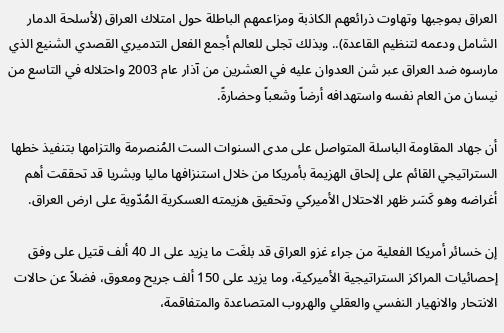العراق بموجبها وتهاوت ذرائعهم الكاذبة ومزاعمهم الباطلة حول امتلاك العراق (لأسلحة الدمار الشامل ودعمه لتنظيم القاعدة).. وبذلك تجلى للعالم أجمع الفعل التدميري القصدي الشنيع الذي مارسوه ضد العراق عبر شن العدوان عليه في العشرين من آذار عام 2003 واحتلاله في التاسع من نيسان من العام نفسه واستهدافه أرضاً وشعباً وحضارةً.

أن جهاد المقاومة الباسلة المتواصل على مدى السنوات الست المُنصرمة والتزامها بتنفيذ خطها الستراتيجي القائم على إلحاق الهزيمة بأمريكا من خلال استنزافها ماليا وبشريا قد تحققت أهم أغراضه وهو كَسَر ظهر الاحتلال الأميركي وتحقيق هزيمته العسكرية المُدّوية على ارض العراق.

إن خسائر أمريكا الفعلية من جراء غزو العراق قد بلغَت ما يزيد على الـ 40 ألف قتيل على وفق إحصائيات المراكز الستراتيجية الأميركية، وما يزيد على 150 ألف جريح ومعوق، فضلاً عن حالات الانتحار والانهيار النفسي والعقلي والهروب المتصاعدة والمتفاقمة،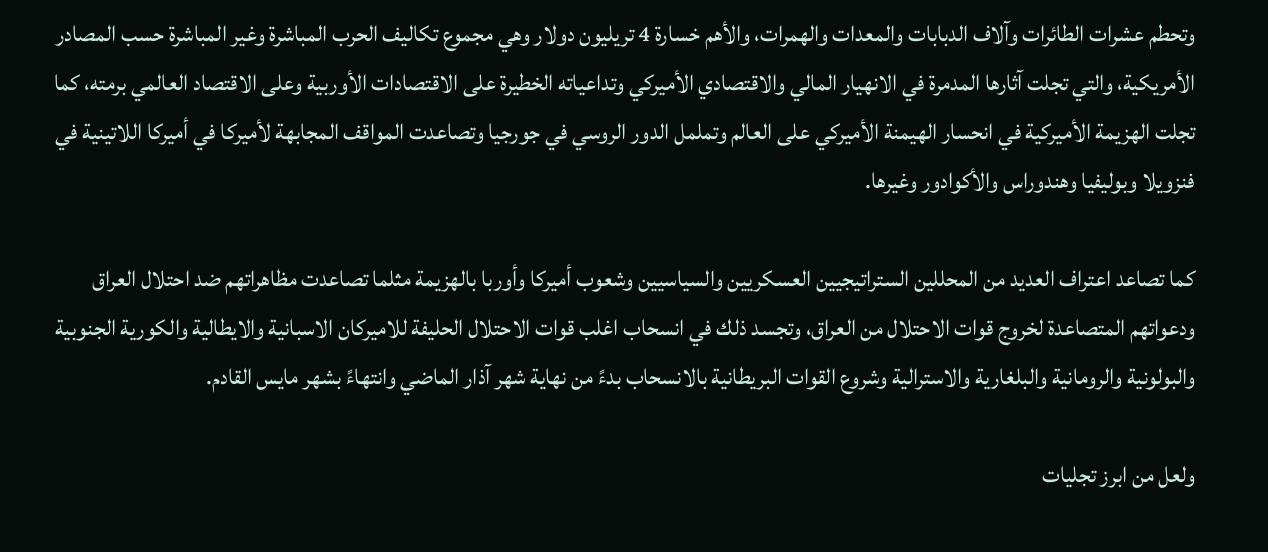وتحطم عشرات الطائرات وآلاف الدبابات والمعدات والهمرات، والأهم خسارة 4 تريليون دولار وهي مجموع تكاليف الحرب المباشرة وغير المباشرة حسب المصادر الأمريكية، والتي تجلت آثارها المدمرة في الانهيار المالي والاقتصادي الأميركي وتداعياته الخطيرة على الاقتصادات الأوربية وعلى الاقتصاد العالمي برمته، كما تجلت الهزيمة الأميركية في انحسار الهيمنة الأميركي على العالم وتململ الدور الروسي في جورجيا وتصاعدت المواقف المجابهة لأميركا في أميركا اللاتينية في فنزويلا وبوليفيا وهندوراس والأكوادور وغيرها.

كما تصاعد اعتراف العديد من المحللين الستراتيجيين العسكريين والسياسيين وشعوب أميركا وأوربا بالهزيمة مثلما تصاعدت مظاهراتهم ضد احتلال العراق ودعواتهم المتصاعدة لخروج قوات الاحتلال من العراق، وتجسد ذلك في انسحاب اغلب قوات الاحتلال الحليفة للاميركان الاسبانية والايطالية والكورية الجنوبية والبولونية والرومانية والبلغارية والاسترالية وشروع القوات البريطانية بالانسحاب بدءً من نهاية شهر آذار الماضي وانتهاءً بشهر مايس القادم.

ولعل من ابرز تجليات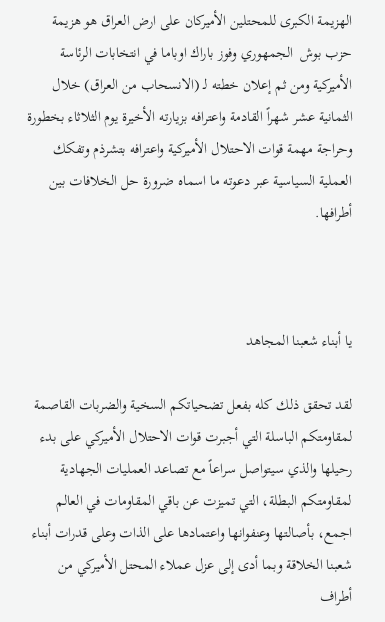الهزيمة الكبرى للمحتلين الأميركان على ارض العراق هو هزيمة حزب بوش  الجمهوري وفوز باراك اوباما في انتخابات الرئاسة الأميركية ومن ثم إعلان خطته لـ (الانسحاب من العراق) خلال الثمانية عشر شهراً القادمة واعترافه بزيارته الأخيرة يوم الثلاثاء بخطورة وحراجة مهمة قوات الاحتلال الأميركية واعترافه بتشرذم وتفكك العملية السياسية عبر دعوته ما اسماه ضرورة حل الخلافات بين أطرافها.



يا أبناء شعبنا المجاهد

لقد تحقق ذلك كله بفعل تضحياتكم السخية والضربات القاصمة لمقاومتكم الباسلة التي أجبرت قوات الاحتلال الأميركي على بدء رحيلها والذي سيتواصل سراعاً مع تصاعد العمليات الجهادية لمقاومتكم البطلة، التي تميزت عن باقي المقاومات في العالم اجمع، بأصالتها وعنفوانها واعتمادها على الذات وعلى قدرات أبناء شعبنا الخلاقة وبما أدى إلى عزل عملاء المحتل الأميركي من أطراف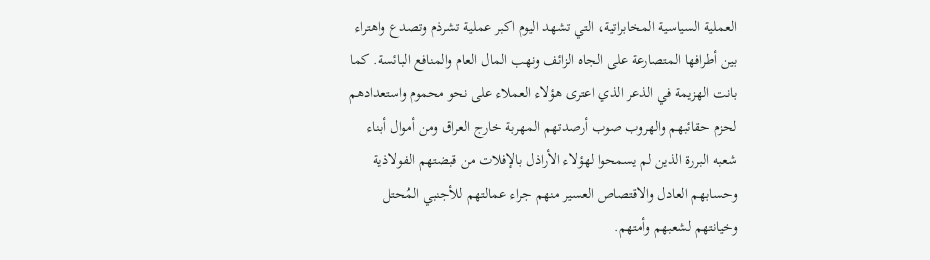العملية السياسية المخابراتية، التي تشهد اليوم اكبر عملية تشرذم وتصدع واهتراء بين أطرافها المتصارعة على الجاه الزائف ونهب المال العام والمنافع البائسة. كما بانت الهزيمة في الذعر الذي اعترى هؤلاء العملاء على نحو محموم واستعدادهم لحزم حقائبهم والهروب صوب أرصدتهم المهربة خارج العراق ومن أموال أبناء شعبه البررة الذين لم يسمحوا لهؤلاء الأراذل بالإفلات من قبضتهم الفولاذية وحسابهم العادل والاقتصاص العسير منهم جراء عمالتهم للأجنبي المُحتل وخيانتهم لشعبهم وأمتهم.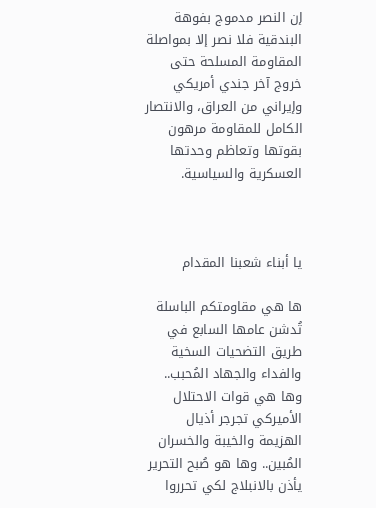إن النصر مدموج بفوهة البندقية فلا نصر إلا بمواصلة المقاومة المسلحة حتى خروج آخر جندي أمريكي وإيراني من العراق، والانتصار الكامل للمقاومة مرهون بقوتها وتعاظم وحدتها العسكرية والسياسية.



يا أبناء شعبنا المقدام

ها هي مقاومتكم الباسلة تُدشن عامها السابع في طريق التضحيات السخية والفداء والجهاد المُحبب.. وها هي قوات الاحتلال الأميركي تجرجر أذيال الهزيمة والخيبة والخسران المُبين.. وها هو صُبح التحرير يأذن بالانبلاج لكي تحرروا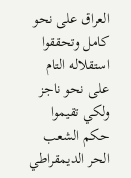العراق على نحو كامل وتحققوا استقلاله التام على نحو ناجز ولكي تقيموا حكم الشعب الحر الديمقراطي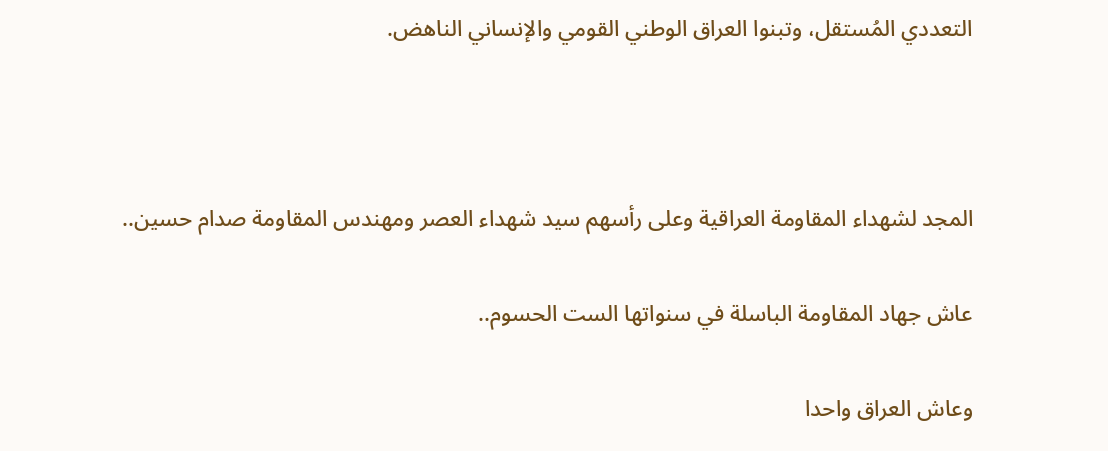التعددي المُستقل، وتبنوا العراق الوطني القومي والإنساني الناهض.



المجد لشهداء المقاومة العراقية وعلى رأسهم سيد شهداء العصر ومهندس المقاومة صدام حسين..

عاش جهاد المقاومة الباسلة في سنواتها الست الحسوم..

وعاش العراق واحدا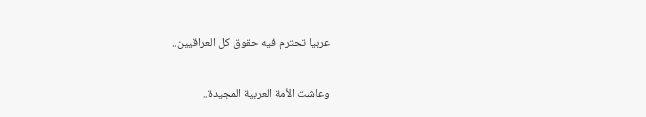عربيا تحترم فيه حقوق كل العراقيين..

وعاشت الأمة العربية المجيدة..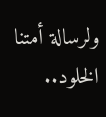ولرسالة أمتنا الخلود..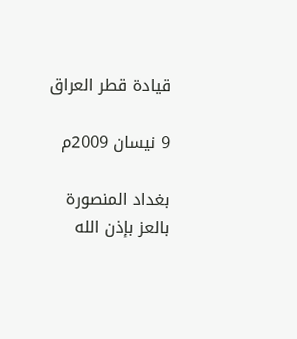قيادة قطر العراق

9 نيسان 2009م

بغداد المنصورة بالعز بإذن الله